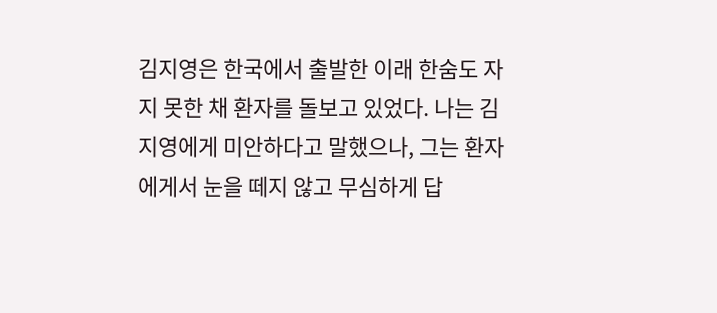김지영은 한국에서 출발한 이래 한숨도 자지 못한 채 환자를 돌보고 있었다. 나는 김지영에게 미안하다고 말했으나, 그는 환자에게서 눈을 떼지 않고 무심하게 답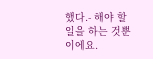했다.- 해야 할 일을 하는 것뿐이에요.